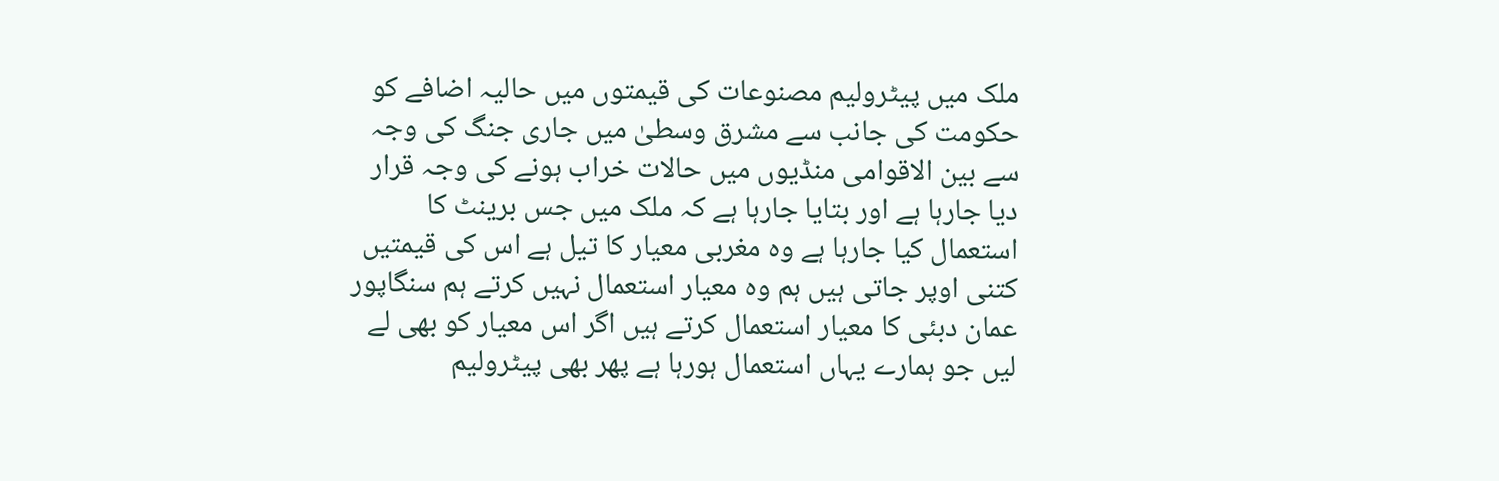ملک میں پیٹرولیم مصنوعات کی قیمتوں میں حالیہ اضافے کو حکومت کی جانب سے مشرق وسطیٰ میں جاری جنگ کی وجہ سے بین الاقوامی منڈیوں میں حالات خراب ہونے کی وجہ قرار دیا جارہا ہے اور بتایا جارہا ہے کہ ملک میں جس برینٹ کا استعمال کیا جارہا ہے وہ مغربی معیار کا تیل ہے اس کی قیمتیں کتنی اوپر جاتی ہیں ہم وہ معیار استعمال نہیں کرتے ہم سنگاپور عمان دبئی کا معیار استعمال کرتے ہیں اگر اس معیار کو بھی لے لیں جو ہمارے یہاں استعمال ہورہا ہے پھر بھی پیٹرولیم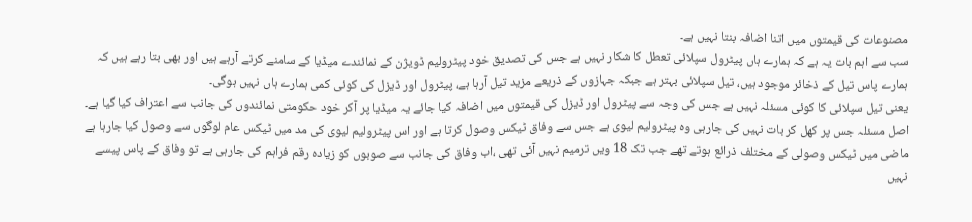مصنوعات کی قیمتوں میں اتنا اضافہ بنتا نہیں ہے۔
سب سے اہم بات یہ ہے کہ ہمارے ہاں پیٹرول سپلائی تعطل کا شکار نہیں ہے جس کی تصدیق خود پیٹرولیم ڈویژن کے نمائندے میڈیا کے سامنے کرتے آرہے ہیں اور بھی بتا رہے ہیں کہ ہمارے پاس تیل کے ذخائر موجود ہیں، تیل سپلائی بہتر ہے جبکہ جہازوں کے ذریعے مزید تیل آرہا ہے، پیٹرول اور ڈیزل کی کوئی کمی ہمارے ہاں نہیں ہوگی۔
یعنی تیل سپلائی کا کوئی مسئلہ نہیں ہے جس کی وجہ سے پیٹرول اور ڈیزل کی قیمتوں میں اضافہ کیا جائے یہ میڈیا پر آکر خود حکومتی نمائندوں کی جانب سے اعتراف کیا گیا ہے۔
اصل مسئلہ جس پر کھل کر بات نہیں کی جارہی وہ پیٹرولیم لیوی ہے جس سے وفاق ٹیکس وصول کرتا ہے اور اس پیٹرولیم لیوی کی مد میں ٹیکس عام لوگوں سے وصول کیا جارہا ہے ماضی میں ٹیکس وصولی کے مختلف ذرائع ہوتے تھے جب تک 18 ویں ترمیم نہیں آئی تھی ،اب وفاق کی جانب سے صوبوں کو زیادہ رقم فراہم کی جارہی ہے تو وفاق کے پاس پیسے نہیں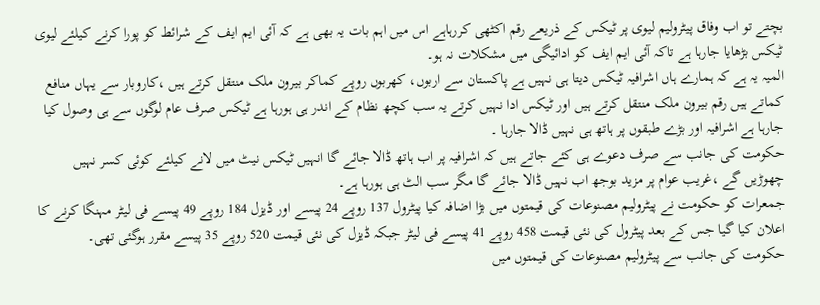بچتے تو اب وفاق پیٹرولیم لیوی پر ٹیکس کے ذریعے رقم اکٹھی کررہاہے اس میں اہم بات یہ بھی ہے کہ آئی ایم ایف کے شرائط کو پورا کرنے کیلئے لیوی ٹیکس بڑھایا جارہا ہے تاکہ آئی ایم ایف کو ادائیگی میں مشکلات نہ ہو۔
المیہ یہ ہے کہ ہمارے ہاں اشرافیہ ٹیکس دیتا ہی نہیں ہے پاکستان سے اربوں، کھربوں روپے کماکر بیرون ملک منتقل کرتے ہیں ،کاروبار سے یہاں منافع کماتے ہیں رقم بیرون ملک منتقل کرتے ہیں اور ٹیکس ادا نہیں کرتے یہ سب کچھ نظام کے اندر ہی ہورہا ہے ٹیکس صرف عام لوگوں سے ہی وصول کیا جارہا ہے اشرافیہ اور بڑے طبقوں پر ہاتھ ہی نہیں ڈالا جارہا ۔
حکومت کی جانب سے صرف دعوے ہی کئے جاتے ہیں کہ اشرافیہ پر اب ہاتھ ڈالا جائے گا انہیں ٹیکس نیٹ میں لانے کیلئے کوئی کسر نہیں چھوڑیں گے ،غریب عوام پر مزید بوجھ اب نہیں ڈالا جائے گا مگر سب الٹ ہی ہورہا ہے۔
جمعرات کو حکومت نے پیٹرولیم مصنوعات کی قیمتوں میں بڑا اضافہ کیا پیٹرول 137 روپے 24 پیسے اور ڈیزل 184 روپے 49 پیسے فی لیٹر مہنگا کرنے کا اعلان کیا گیا جس کے بعد پیٹرول کی نئی قیمت 458 روپے 41 پیسے فی لیٹر جبکہ ڈیزل کی نئی قیمت 520 روپے 35 پیسے مقرر ہوگئی تھی۔
حکومت کی جانب سے پیٹرولیم مصنوعات کی قیمتوں میں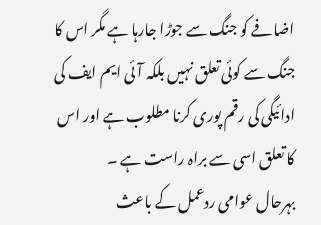اضافے کو جنگ سے جوڑا جارہا ہے مگر اس کا جنگ سے کوئی تعلق نہیں بلکہ آئی ایم ایف کی ادائیگی کی رقم پوری کرنا مطلوب ہے اور اس کا تعلق اسی سے براہ راست ہے ۔
بہرحال عوامی ردعمل کے باعث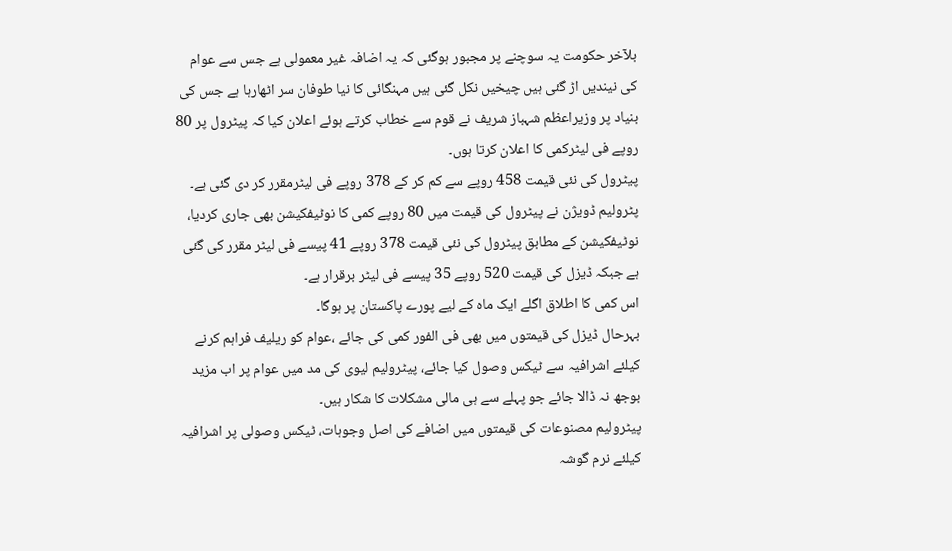بلآخر حکومت یہ سوچنے پر مجبور ہوگئی کہ یہ اضافہ غیر معمولی ہے جس سے عوام کی نیندیں اڑ گئی ہیں چیخیں نکل گئی ہیں مہنگائی کا نیا طوفان سر اٹھارہا ہے جس کی بنیاد پر وزیراعظم شہباز شریف نے قوم سے خطاب کرتے ہوئے اعلان کیا کہ پیٹرول پر 80 روپے فی لیٹرکمی کا اعلان کرتا ہوں۔
پیٹرول کی نئی قیمت 458 روپے سے کم کر کے 378 روپے فی لیٹرمقرر کر دی گئی ہے۔
پٹرولیم ڈویژن نے پیٹرول کی قیمت میں 80 روپے کمی کا نوٹیفکیشن بھی جاری کردیا، نوٹیفکیشن کے مطابق پیٹرول کی نئی قیمت 378 روپے 41 پیسے فی لیٹر مقرر کی گئی ہے جبکہ ڈیزل کی قیمت 520 روپے 35 پیسے فی لیٹر برقرار ہے۔
اس کمی کا اطلاق اگلے ایک ماہ کے لیے پورے پاکستان پر ہوگا۔
بہرحال ڈیزل کی قیمتوں میں بھی فی الفور کمی کی جائے ،عوام کو ریلیف فراہم کرنے کیلئے اشرافیہ سے ٹیکس وصول کیا جائے، پیٹرولیم لیوی کی مد میں عوام پر اب مزید بوجھ نہ ڈالا جائے جو پہلے سے ہی مالی مشکلات کا شکار ہیں۔
پیٹرولیم مصنوعات کی قیمتوں میں اضافے کی اصل وجوہات، ٹیکس وصولی پر اشرافیہ کیلئے نرم گوشہ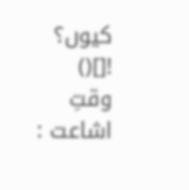کیوں؟
![]()
وقتِ اشاعت :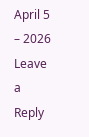April 5 – 2026
Leave a Reply